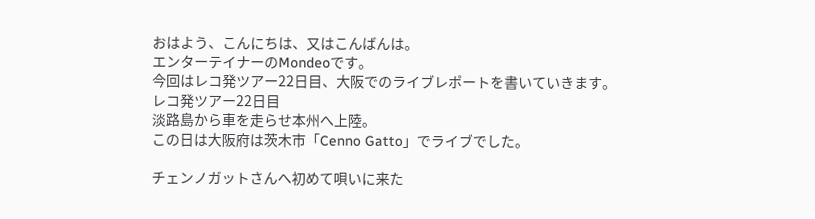おはよう、こんにちは、又はこんばんは。
エンターテイナーのMondeoです。
今回はレコ発ツアー22日目、大阪でのライブレポートを書いていきます。
レコ発ツアー22日目
淡路島から車を走らせ本州へ上陸。
この日は大阪府は茨木市「Cenno Gatto」でライブでした。

チェンノガットさんへ初めて唄いに来た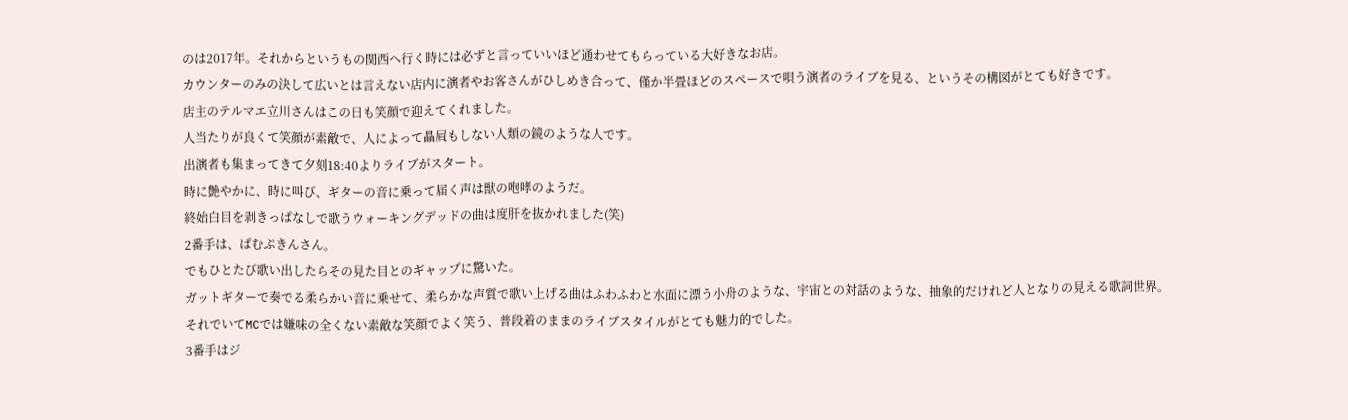のは2017年。それからというもの関西へ行く時には必ずと言っていいほど通わせてもらっている大好きなお店。
カウンターのみの決して広いとは言えない店内に演者やお客さんがひしめき合って、僅か半畳ほどのスペースで唄う演者のライブを見る、というその構図がとても好きです。
店主のテルマエ立川さんはこの日も笑顔で迎えてくれました。
人当たりが良くて笑顔が素敵で、人によって贔屓もしない人類の鏡のような人です。
出演者も集まってきて夕刻18:40よりライブがスタート。
時に艶やかに、時に叫び、ギターの音に乗って届く声は獣の咆哮のようだ。
終始白目を剥きっぱなしで歌うウォーキングデッドの曲は度肝を抜かれました(笑)
2番手は、ぱむぷきんさん。
でもひとたび歌い出したらその見た目とのギャップに驚いた。
ガットギターで奏でる柔らかい音に乗せて、柔らかな声質で歌い上げる曲はふわふわと水面に漂う小舟のような、宇宙との対話のような、抽象的だけれど人となりの見える歌詞世界。
それでいてMCでは嫌味の全くない素敵な笑顔でよく笑う、普段着のままのライブスタイルがとても魅力的でした。
3番手はジ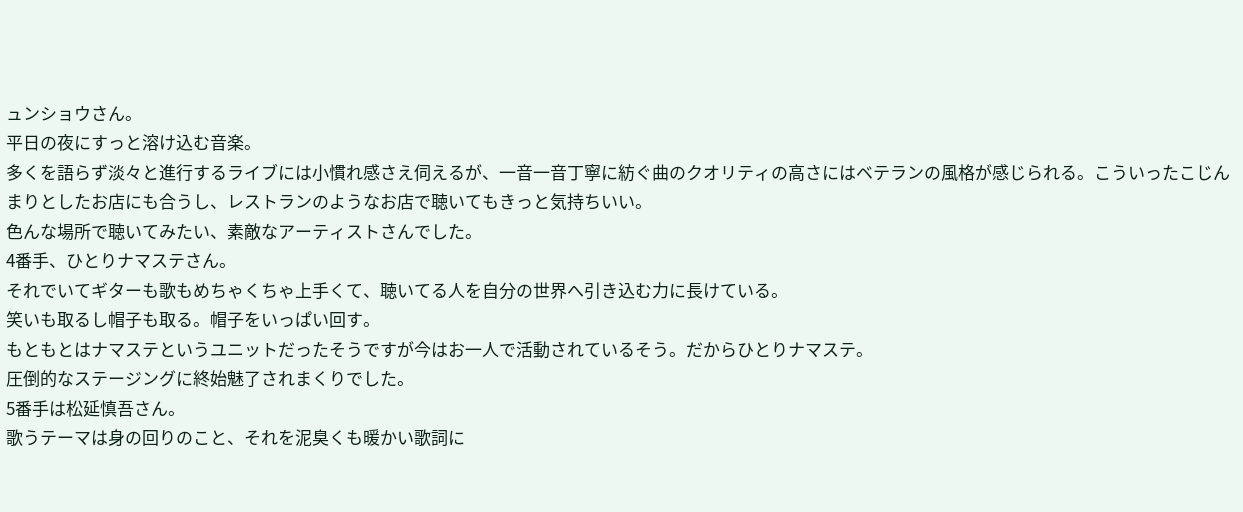ュンショウさん。
平日の夜にすっと溶け込む音楽。
多くを語らず淡々と進行するライブには小慣れ感さえ伺えるが、一音一音丁寧に紡ぐ曲のクオリティの高さにはベテランの風格が感じられる。こういったこじんまりとしたお店にも合うし、レストランのようなお店で聴いてもきっと気持ちいい。
色んな場所で聴いてみたい、素敵なアーティストさんでした。
4番手、ひとりナマステさん。
それでいてギターも歌もめちゃくちゃ上手くて、聴いてる人を自分の世界へ引き込む力に長けている。
笑いも取るし帽子も取る。帽子をいっぱい回す。
もともとはナマステというユニットだったそうですが今はお一人で活動されているそう。だからひとりナマステ。
圧倒的なステージングに終始魅了されまくりでした。
5番手は松延慎吾さん。
歌うテーマは身の回りのこと、それを泥臭くも暖かい歌詞に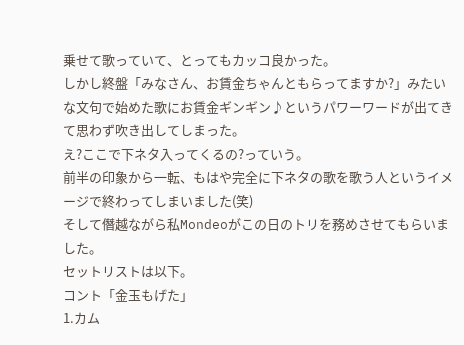乗せて歌っていて、とってもカッコ良かった。
しかし終盤「みなさん、お賃金ちゃんともらってますか?」みたいな文句で始めた歌にお賃金ギンギン♪というパワーワードが出てきて思わず吹き出してしまった。
え?ここで下ネタ入ってくるの?っていう。
前半の印象から一転、もはや完全に下ネタの歌を歌う人というイメージで終わってしまいました(笑)
そして僭越ながら私Mondeoがこの日のトリを務めさせてもらいました。
セットリストは以下。
コント「金玉もげた」
1.カム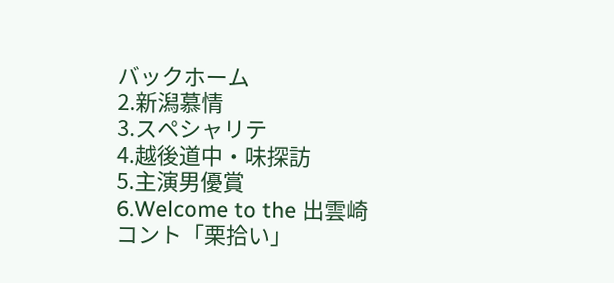バックホーム
2.新潟慕情
3.スペシャリテ
4.越後道中・味探訪
5.主演男優賞
6.Welcome to the 出雲崎
コント「栗拾い」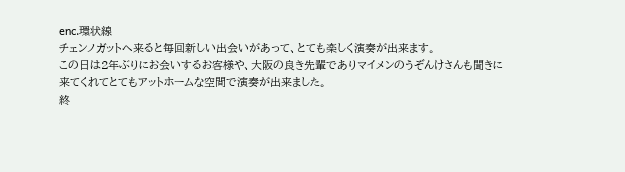enc.環状線
チェンノガットへ来ると毎回新しい出会いがあって、とても楽しく演奏が出来ます。
この日は2年ぶりにお会いするお客様や、大阪の良き先輩でありマイメンのうぞんけさんも聞きに来てくれてとてもアットホームな空間で演奏が出来ました。
終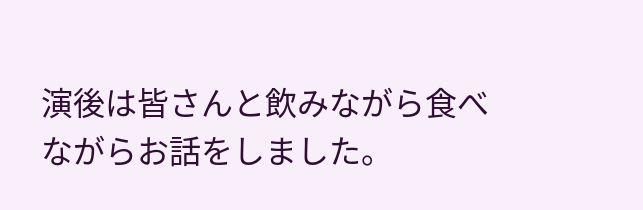演後は皆さんと飲みながら食べながらお話をしました。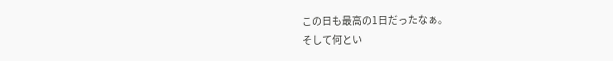この日も最高の1日だったなぁ。
そして何とい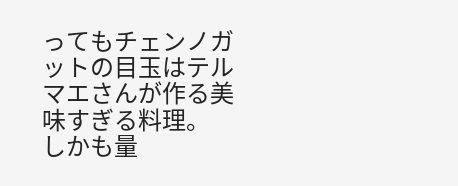ってもチェンノガットの目玉はテルマエさんが作る美味すぎる料理。
しかも量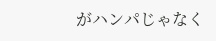がハンパじゃなく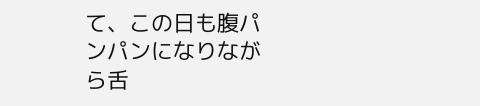て、この日も腹パンパンになりながら舌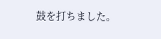鼓を打ちました。